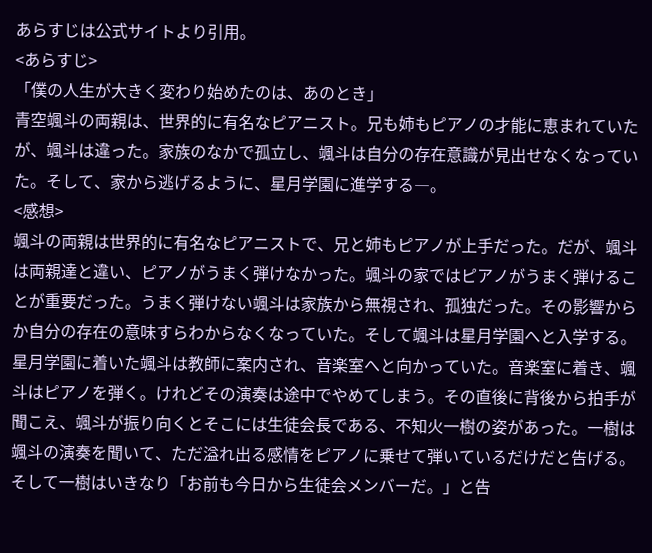あらすじは公式サイトより引用。
<あらすじ>
「僕の人生が大きく変わり始めたのは、あのとき」
青空颯斗の両親は、世界的に有名なピアニスト。兄も姉もピアノの才能に恵まれていたが、颯斗は違った。家族のなかで孤立し、颯斗は自分の存在意識が見出せなくなっていた。そして、家から逃げるように、星月学園に進学する―。
<感想>
颯斗の両親は世界的に有名なピアニストで、兄と姉もピアノが上手だった。だが、颯斗は両親達と違い、ピアノがうまく弾けなかった。颯斗の家ではピアノがうまく弾けることが重要だった。うまく弾けない颯斗は家族から無視され、孤独だった。その影響からか自分の存在の意味すらわからなくなっていた。そして颯斗は星月学園へと入学する。星月学園に着いた颯斗は教師に案内され、音楽室へと向かっていた。音楽室に着き、颯斗はピアノを弾く。けれどその演奏は途中でやめてしまう。その直後に背後から拍手が聞こえ、颯斗が振り向くとそこには生徒会長である、不知火一樹の姿があった。一樹は颯斗の演奏を聞いて、ただ溢れ出る感情をピアノに乗せて弾いているだけだと告げる。そして一樹はいきなり「お前も今日から生徒会メンバーだ。」と告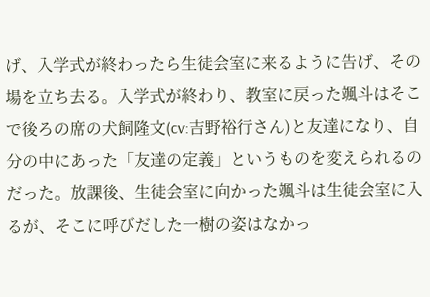げ、入学式が終わったら生徒会室に来るように告げ、その場を立ち去る。入学式が終わり、教室に戻った颯斗はそこで後ろの席の犬飼隆文(cv:吉野裕行さん)と友達になり、自分の中にあった「友達の定義」というものを変えられるのだった。放課後、生徒会室に向かった颯斗は生徒会室に入るが、そこに呼びだした一樹の姿はなかっ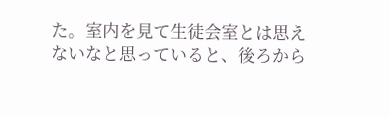た。室内を見て生徒会室とは思えないなと思っていると、後ろから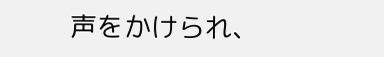声をかけられ、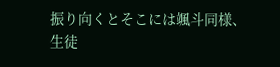振り向くとそこには颯斗同様、生徒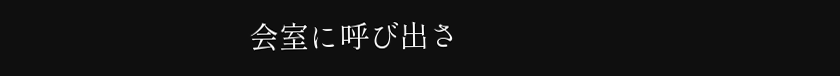会室に呼び出さ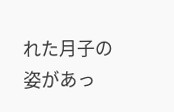れた月子の姿があっ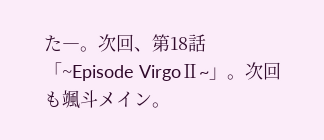た―。次回、第18話「~Episode VirgoⅡ~」。次回も颯斗メイン。